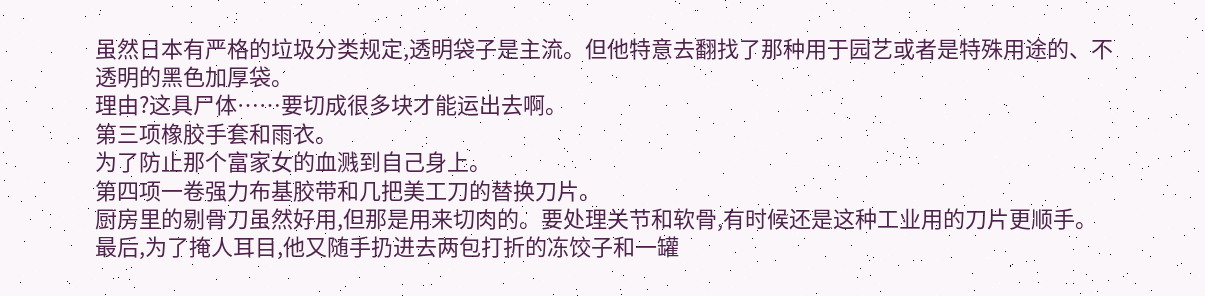虽然日本有严格的垃圾分类规定,透明袋子是主流。但他特意去翻找了那种用于园艺或者是特殊用途的、不透明的黑色加厚袋。
理由?这具尸体……要切成很多块才能运出去啊。
第三项橡胶手套和雨衣。
为了防止那个富家女的血溅到自己身上。
第四项一卷强力布基胶带和几把美工刀的替换刀片。
厨房里的剔骨刀虽然好用,但那是用来切肉的。要处理关节和软骨,有时候还是这种工业用的刀片更顺手。
最后,为了掩人耳目,他又随手扔进去两包打折的冻饺子和一罐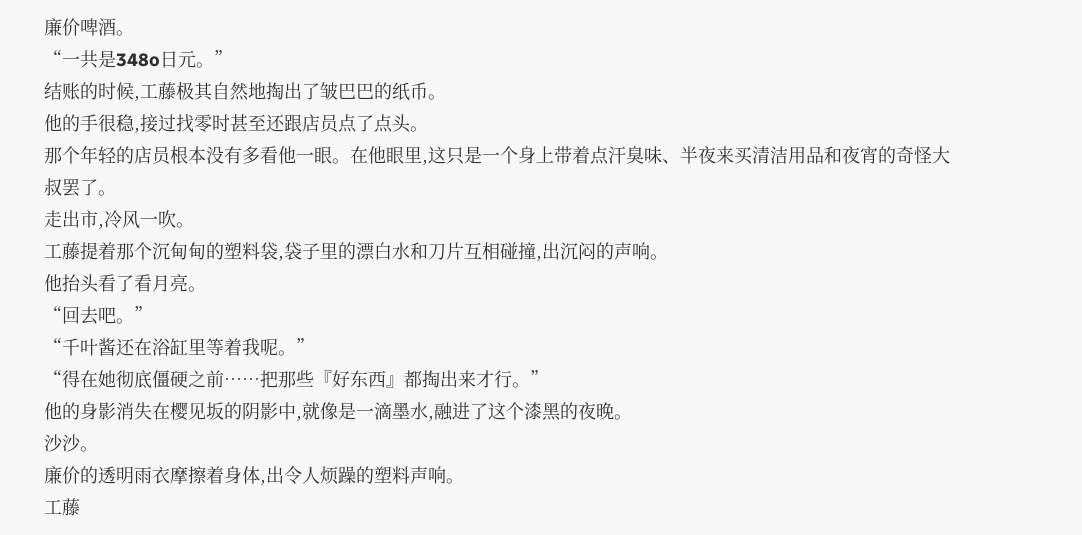廉价啤酒。
“一共是348o日元。”
结账的时候,工藤极其自然地掏出了皱巴巴的纸币。
他的手很稳,接过找零时甚至还跟店员点了点头。
那个年轻的店员根本没有多看他一眼。在他眼里,这只是一个身上带着点汗臭味、半夜来买清洁用品和夜宵的奇怪大叔罢了。
走出市,冷风一吹。
工藤提着那个沉甸甸的塑料袋,袋子里的漂白水和刀片互相碰撞,出沉闷的声响。
他抬头看了看月亮。
“回去吧。”
“千叶酱还在浴缸里等着我呢。”
“得在她彻底僵硬之前……把那些『好东西』都掏出来才行。”
他的身影消失在樱见坂的阴影中,就像是一滴墨水,融进了这个漆黑的夜晚。
沙沙。
廉价的透明雨衣摩擦着身体,出令人烦躁的塑料声响。
工藤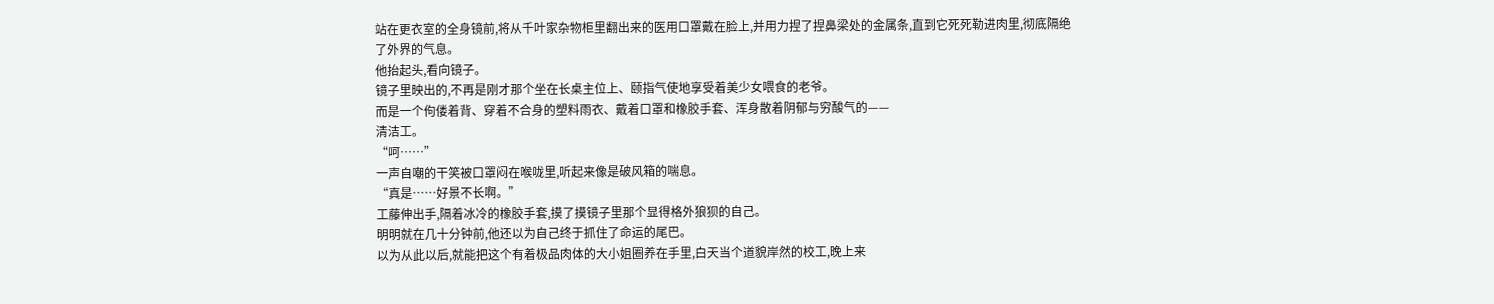站在更衣室的全身镜前,将从千叶家杂物柜里翻出来的医用口罩戴在脸上,并用力捏了捏鼻梁处的金属条,直到它死死勒进肉里,彻底隔绝了外界的气息。
他抬起头,看向镜子。
镜子里映出的,不再是刚才那个坐在长桌主位上、颐指气使地享受着美少女喂食的老爷。
而是一个佝偻着背、穿着不合身的塑料雨衣、戴着口罩和橡胶手套、浑身散着阴郁与穷酸气的——
清洁工。
“呵……”
一声自嘲的干笑被口罩闷在喉咙里,听起来像是破风箱的喘息。
“真是……好景不长啊。”
工藤伸出手,隔着冰冷的橡胶手套,摸了摸镜子里那个显得格外狼狈的自己。
明明就在几十分钟前,他还以为自己终于抓住了命运的尾巴。
以为从此以后,就能把这个有着极品肉体的大小姐圈养在手里,白天当个道貌岸然的校工,晚上来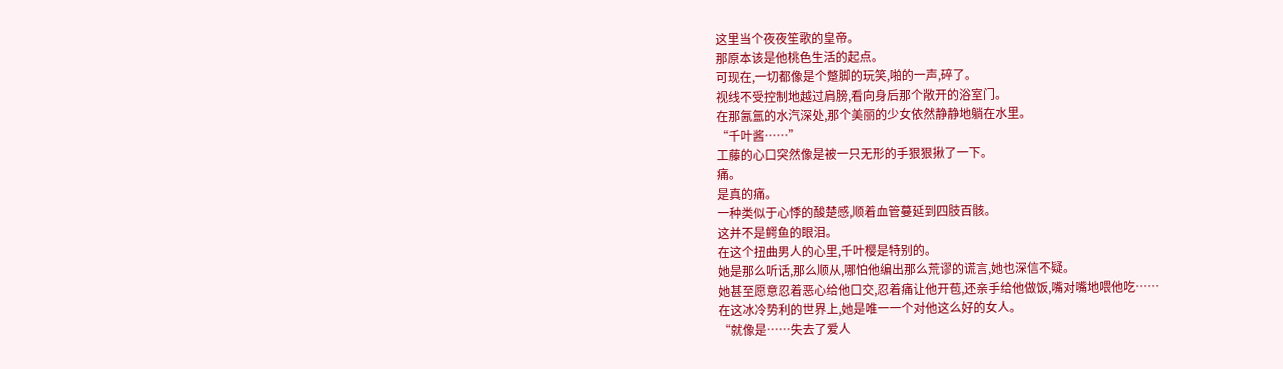这里当个夜夜笙歌的皇帝。
那原本该是他桃色生活的起点。
可现在,一切都像是个蹩脚的玩笑,啪的一声,碎了。
视线不受控制地越过肩膀,看向身后那个敞开的浴室门。
在那氤氲的水汽深处,那个美丽的少女依然静静地躺在水里。
“千叶酱……”
工藤的心口突然像是被一只无形的手狠狠揪了一下。
痛。
是真的痛。
一种类似于心悸的酸楚感,顺着血管蔓延到四肢百骸。
这并不是鳄鱼的眼泪。
在这个扭曲男人的心里,千叶樱是特别的。
她是那么听话,那么顺从,哪怕他编出那么荒谬的谎言,她也深信不疑。
她甚至愿意忍着恶心给他口交,忍着痛让他开苞,还亲手给他做饭,嘴对嘴地喂他吃……
在这冰冷势利的世界上,她是唯一一个对他这么好的女人。
“就像是……失去了爱人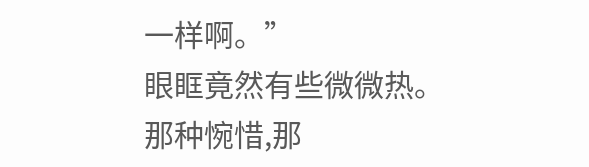一样啊。”
眼眶竟然有些微微热。
那种惋惜,那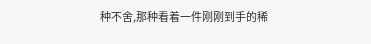种不舍,那种看着一件刚刚到手的稀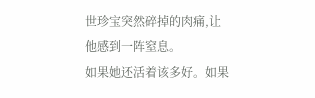世珍宝突然碎掉的肉痛,让他感到一阵窒息。
如果她还活着该多好。如果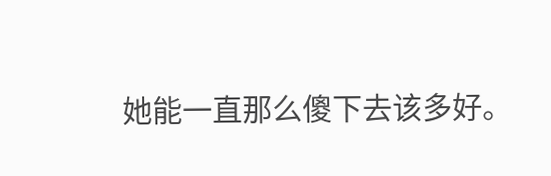她能一直那么傻下去该多好。